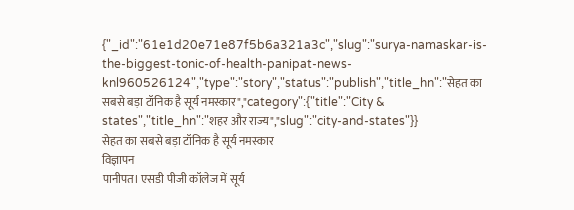{"_id":"61e1d20e71e87f5b6a321a3c","slug":"surya-namaskar-is-the-biggest-tonic-of-health-panipat-news-knl960526124","type":"story","status":"publish","title_hn":"सेहत का सबसे बड़ा टॉनिक है सूर्य नमस्कार","category":{"title":"City & states","title_hn":"शहर और राज्य","slug":"city-and-states"}}
सेहत का सबसे बड़ा टॉनिक है सूर्य नमस्कार
विज्ञापन
पानीपत। एसडी पीजी कॉलेज में सूर्य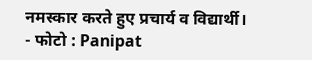नमस्कार करते हुए प्रचार्य व विद्यार्थी।
- फोटो : Panipat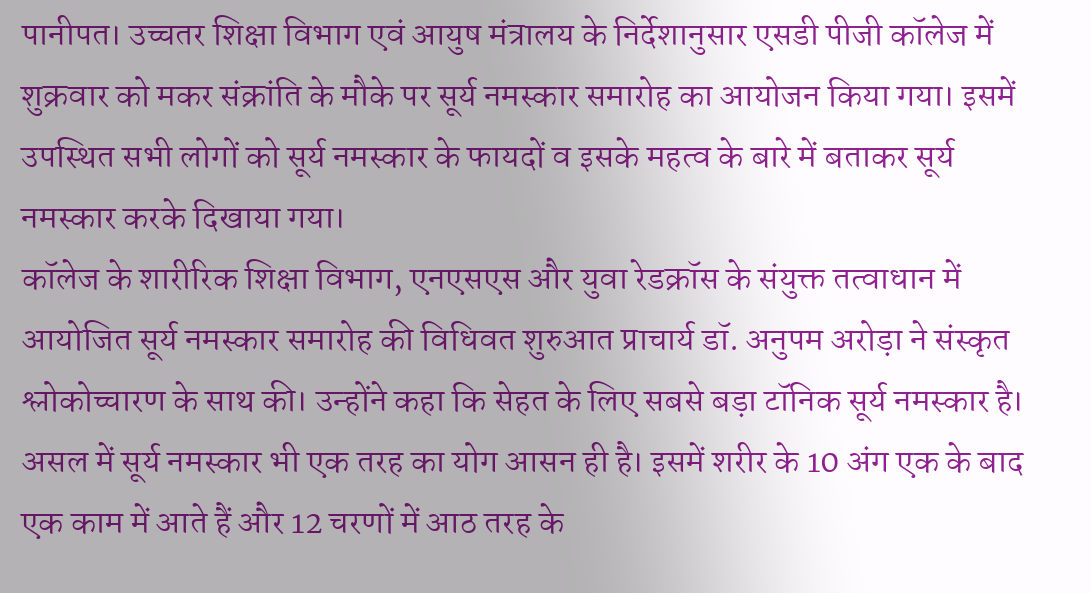पानीपत। उच्चतर शिक्षा विभाग एवं आयुष मंत्रालय के निर्देशानुसार एसडी पीजी कॉलेज में शुक्रवार को मकर संक्रांति के मौके पर सूर्य नमस्कार समारोह का आयोजन किया गया। इसमें उपस्थित सभी लोगों को सूर्य नमस्कार के फायदों व इसके महत्व के बारे में बताकर सूर्य नमस्कार करके दिखाया गया।
कॉलेज के शारीरिक शिक्षा विभाग, एनएसएस और युवा रेडक्रॉस के संयुक्त तत्वाधान में आयोजित सूर्य नमस्कार समारोह की विधिवत शुरुआत प्राचार्य डॉ. अनुपम अरोड़ा ने संस्कृत श्लोकोच्चारण के साथ की। उन्होंने कहा कि सेहत के लिए सबसे बड़ा टॉनिक सूर्य नमस्कार है। असल में सूर्य नमस्कार भी एक तरह का योग आसन ही है। इसमें शरीर के 10 अंग एक के बाद एक काम में आते हैं और 12 चरणों में आठ तरह के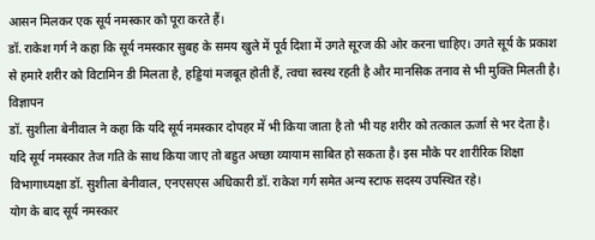आसन मिलकर एक सूर्य नमस्कार को पूरा करते हैं।
डॉ. राकेश गर्ग ने कहा कि सूर्य नमस्कार सुबह के समय खुले में पूर्व दिशा में उगते सूरज की ओर करना चाहिए। उगते सूर्य के प्रकाश से हमारे शरीर को विटामिन डी मिलता है, हड्डियां मजबूत होती हैं, त्वचा स्वस्थ रहती है और मानसिक तनाव से भी मुक्ति मिलती है।
विज्ञापन
डॉ. सुशीला बेनीवाल ने कहा कि यदि सूर्य नमस्कार दोपहर में भी किया जाता है तो भी यह शरीर को तत्काल ऊर्जा से भर देता है। यदि सूर्य नमस्कार तेज गति के साथ किया जाए तो बहुत अच्छा व्यायाम साबित हो सकता है। इस मौके पर शारीरिक शिक्षा विभागाध्यक्षा डॉ. सुशीला बेनीवाल, एनएसएस अधिकारी डॉ. राकेश गर्ग समेत अन्य स्टाफ सदस्य उपस्थित रहे।
योग के बाद सूर्य नमस्कार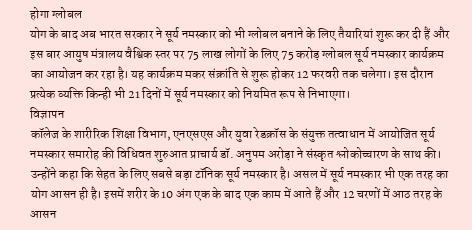होगा ग्लोबल
योग के बाद अब भारत सरकार ने सूर्य नमस्कार को भी ग्लोबल बनाने के लिए तैयारियां शुरू कर दी हैं और इस बार आयुष मंत्रालय वैश्विक स्तर पर 75 लाख लोगों के लिए 75 करोड़ ग्लोबल सूर्य नमस्कार कार्यक्रम का आयोजन कर रहा है। यह कार्यक्रम मकर संक्रांति से शुरू होकर 12 फरवरी तक चलेगा। इस दौरान प्रत्येक व्यक्ति किन्ही भी 21 दिनों में सूर्य नमस्कार को नियमित रूप से निभाएगा।
विज्ञापन
कॉलेज के शारीरिक शिक्षा विभाग, एनएसएस और युवा रेडक्रॉस के संयुक्त तत्वाधान में आयोजित सूर्य नमस्कार समारोह की विधिवत शुरुआत प्राचार्य डॉ. अनुपम अरोड़ा ने संस्कृत श्लोकोच्चारण के साथ की। उन्होंने कहा कि सेहत के लिए सबसे बड़ा टॉनिक सूर्य नमस्कार है। असल में सूर्य नमस्कार भी एक तरह का योग आसन ही है। इसमें शरीर के 10 अंग एक के बाद एक काम में आते हैं और 12 चरणों में आठ तरह के आसन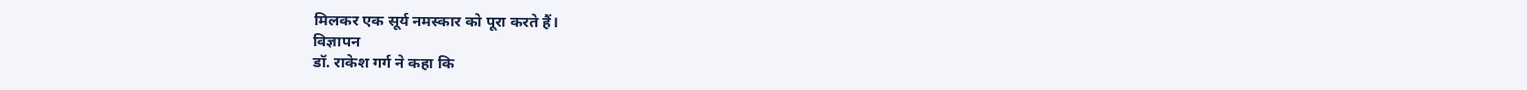मिलकर एक सूर्य नमस्कार को पूरा करते हैं।
विज्ञापन
डॉ. राकेश गर्ग ने कहा कि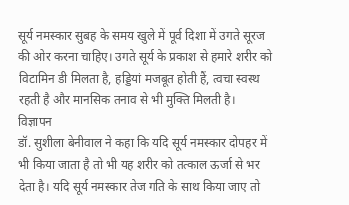सूर्य नमस्कार सुबह के समय खुले में पूर्व दिशा में उगते सूरज की ओर करना चाहिए। उगते सूर्य के प्रकाश से हमारे शरीर को विटामिन डी मिलता है, हड्डियां मजबूत होती हैं, त्वचा स्वस्थ रहती है और मानसिक तनाव से भी मुक्ति मिलती है।
विज्ञापन
डॉ. सुशीला बेनीवाल ने कहा कि यदि सूर्य नमस्कार दोपहर में भी किया जाता है तो भी यह शरीर को तत्काल ऊर्जा से भर देता है। यदि सूर्य नमस्कार तेज गति के साथ किया जाए तो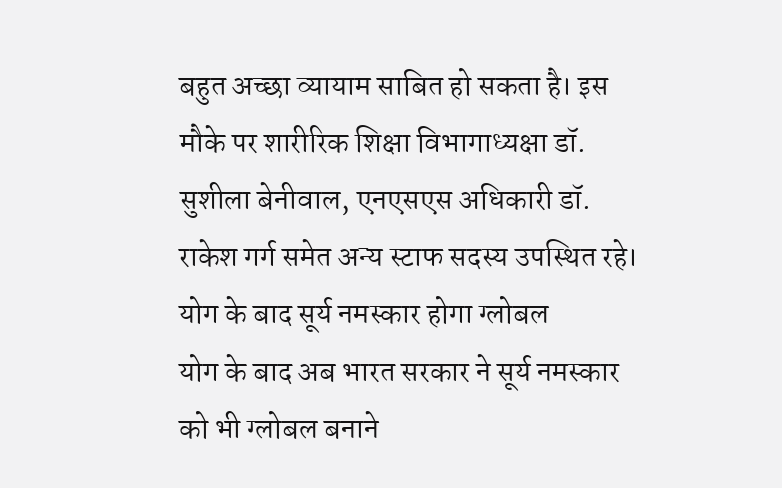बहुत अच्छा व्यायाम साबित हो सकता है। इस मौके पर शारीरिक शिक्षा विभागाध्यक्षा डॉ. सुशीला बेनीवाल, एनएसएस अधिकारी डॉ. राकेश गर्ग समेत अन्य स्टाफ सदस्य उपस्थित रहे।
योग के बाद सूर्य नमस्कार होगा ग्लोबल
योग के बाद अब भारत सरकार ने सूर्य नमस्कार को भी ग्लोबल बनाने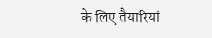के लिए तैयारियां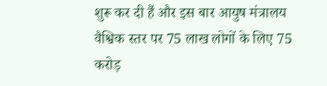शुरू कर दी हैं और इस बार आयुष मंत्रालय वैश्विक स्तर पर 75 लाख लोगों के लिए 75 करोड़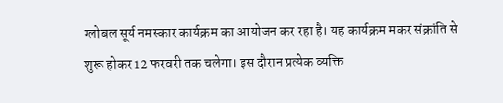ग्लोबल सूर्य नमस्कार कार्यक्रम का आयोजन कर रहा है। यह कार्यक्रम मकर संक्रांति से शुरू होकर 12 फरवरी तक चलेगा। इस दौरान प्रत्येक व्यक्ति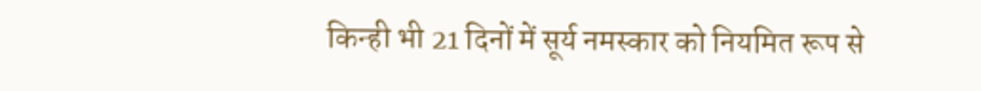किन्ही भी 21 दिनों में सूर्य नमस्कार को नियमित रूप से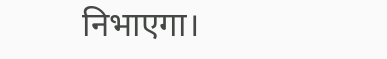निभाएगा।